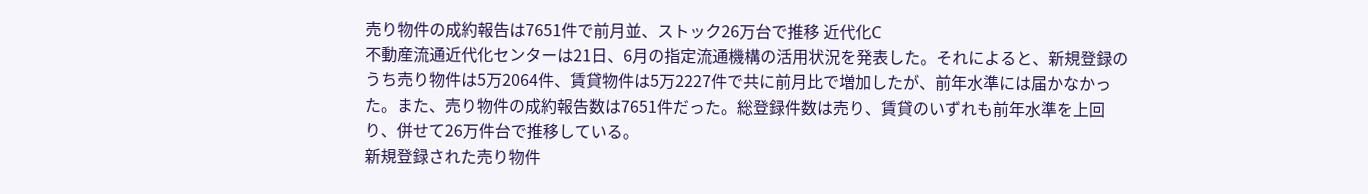売り物件の成約報告は7651件で前月並、ストック26万台で推移 近代化C
不動産流通近代化センターは21日、6月の指定流通機構の活用状況を発表した。それによると、新規登録のうち売り物件は5万2064件、賃貸物件は5万2227件で共に前月比で増加したが、前年水準には届かなかった。また、売り物件の成約報告数は7651件だった。総登録件数は売り、賃貸のいずれも前年水準を上回り、併せて26万件台で推移している。
新規登録された売り物件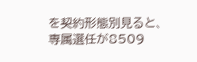を契約形態別見ると、専属選任が8509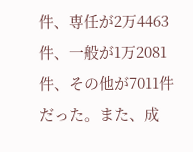件、専任が2万4463件、一般が1万2081件、その他が7011件だった。また、成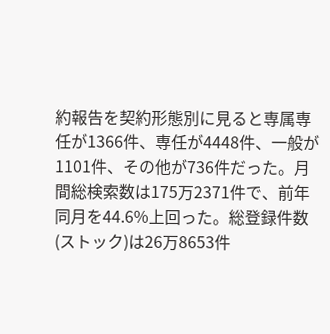約報告を契約形態別に見ると専属専任が1366件、専任が4448件、一般が1101件、その他が736件だった。月間総検索数は175万2371件で、前年同月を44.6%上回った。総登録件数(ストック)は26万8653件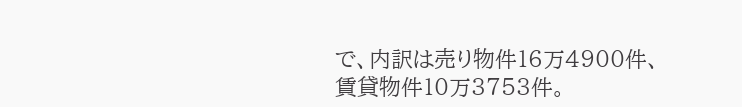で、内訳は売り物件16万4900件、賃貸物件10万3753件。